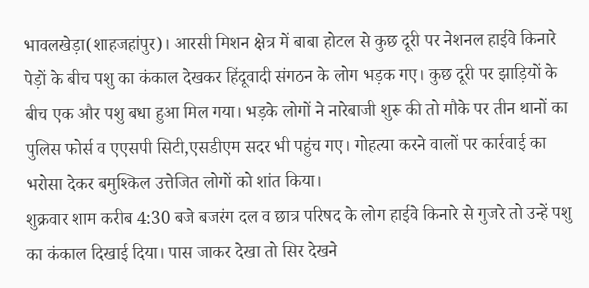भावलखेड़ा(शाहजहांपुर)। आरसी मिशन क्षेत्र में बाबा होटल से कुछ दूरी पर नेशनल हाईवे किनारे पेड़ों के बीच पशु का कंकाल देखकर हिंदूवादी संगठन के लोग भड़क गए। कुछ दूरी पर झाड़ियों के बीच एक और पशु बधा हुआ मिल गया। भड़के लोगों ने नारेबाजी शुरू की तो मौके पर तीन थानों का पुलिस फोर्स व एएसपी सिटी,एसडीएम सदर भी पहुंच गए। गोहत्या करने वालों पर कार्रवाई का भरोसा देकर बमुश्किल उत्तेजित लोगों को शांत किया।
शुक्रवार शाम करीब 4:30 बजे बजरंग दल व छात्र परिषद के लोग हाईवे किनारे से गुजरे तो उन्हें पशु का कंकाल दिखाई दिया। पास जाकर देखा तो सिर देखने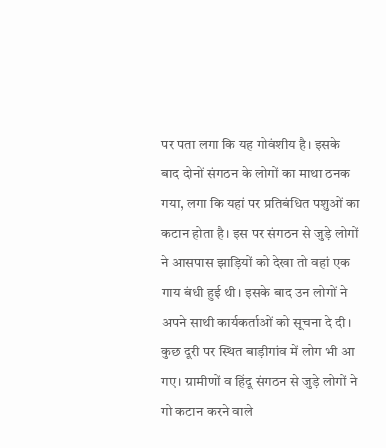पर पता लगा कि यह गोवंशीय है। इसके बाद दोनों संगठन के लोगों का माथा ठनक गया, लगा कि यहां पर प्रतिबंधित पशुओं का कटान होता है। इस पर संगठन से जुड़े लोगों ने आसपास झाड़ियों को देखा तो वहां एक गाय बंधी हुई थी। इसके बाद उन लोगों ने अपने साथी कार्यकर्ताओं को सूचना दे दी। कुछ दूरी पर स्थित बाड़ीगांव में लोग भी आ गए। ग्रामीणों व हिंदू संगठन से जुड़े लोगों ने गो कटान करने वाले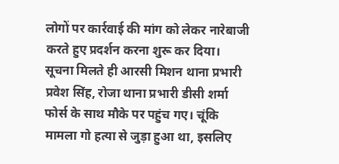लोगों पर कार्रवाई की मांग को लेकर नारेबाजी करते हुए प्रदर्शन करना शुरू कर दिया। सूचना मिलते ही आरसी मिशन थाना प्रभारी प्रवेश सिंह, रोजा थाना प्रभारी डीसी शर्मा फोर्स के साथ मौके पर पहुंच गए। चूंकि मामला गो हत्या से जुड़ा हुआ था, इसलिए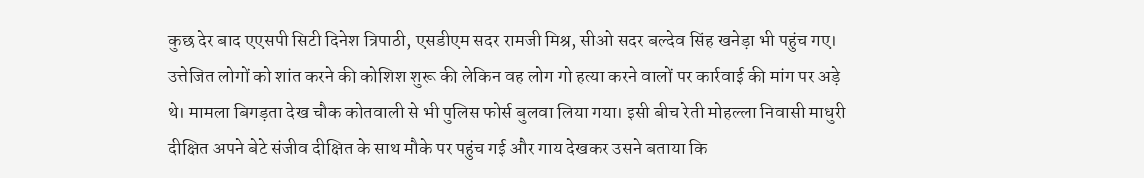कुछ देर बाद एएसपी सिटी दिनेश त्रिपाठी, एसडीएम सदर रामजी मिश्र, सीओ सदर बल्देव सिंह खनेड़ा भी पहुंच गए। उत्तेजित लोगों को शांत करने की कोशिश शुरू की लेकिन वह लोग गो हत्या करने वालों पर कार्रवाई की मांग पर अड़े थे। मामला बिगड़ता देख चौक कोतवाली से भी पुलिस फोर्स बुलवा लिया गया। इसी बीच रेती मोहल्ला निवासी माधुरी दीक्षित अपने बेटे संजीव दीक्षित के साथ मौके पर पहुंच गई और गाय देखकर उसने बताया कि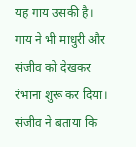यह गाय उसकी है। गाय ने भी माधुरी और संजीव को देखकर रंभाना शुरू कर दिया। संजीव ने बताया कि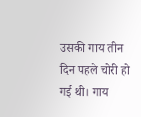उसकी गाय तीन दिन पहले चोरी हो गई थी। गाय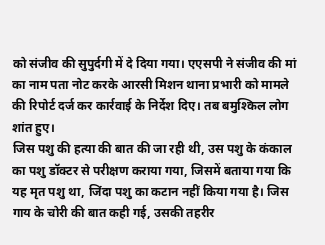को संजीव की सुपुर्दगी में दे दिया गया। एएसपी ने संजीव की मां का नाम पता नोट करके आरसी मिशन थाना प्रभारी को मामले की रिपोर्ट दर्ज कर कार्रवाई के निर्देश दिए। तब बमुश्किल लोग शांत हुए।
जिस पशु की हत्या की बात की जा रही थी, उस पशु के कंकाल का पशु डॉक्टर से परीक्षण कराया गया, जिसमें बताया गया कि यह मृत पशु था, जिंदा पशु का कटान नहीं किया गया है। जिस गाय के चोरी की बात कही गई, उसकी तहरीर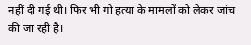नहीं दी गई थी। फिर भी गो हत्या के मामलों को लेकर जांच की जा रही है।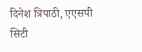दिनेश त्रिपाठी, एएसपी सिटी